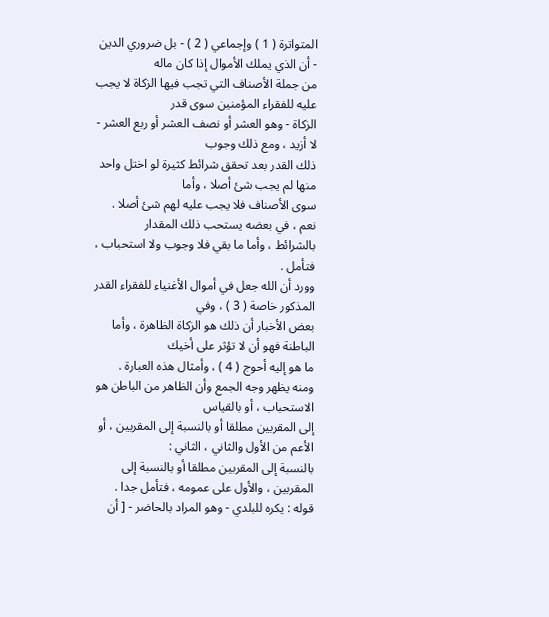المتواترة ( 1 ) وإجماعي ( 2 ) - بل ضروري الدين - أن الذي يملك الأموال إذا كان ماله
من جملة الأصناف التي تجب فيها الزكاة لا يجب عليه للفقراء المؤمنين سوى قدر
الزكاة - وهو العشر أو نصف العشر أو ربع العشر - لا أزيد ، ومع ذلك وجوب
ذلك القدر بعد تحقق شرائط كثيرة لو اختل واحد منها لم يجب شئ أصلا ، وأما
سوى الأصناف فلا يجب عليه لهم شئ أصلا . نعم ، في بعضه يستحب ذلك المقدار
بالشرائط ، وأما ما بقي فلا وجوب ولا استحباب ، فتأمل .
وورد أن الله جعل في أموال الأغنياء للفقراء القدر المذكور خاصة ( 3 ) ، وفي
بعض الأخبار أن ذلك هو الزكاة الظاهرة ، وأما الباطنة فهو أن لا تؤثر على أخيك
ما هو إليه أحوج ( 4 ) ، وأمثال هذه العبارة .
ومنه يظهر وجه الجمع وأن الظاهر من الباطن هو الاستحباب ، أو بالقياس
إلى المقربين مطلقا أو بالنسبة إلى المقربين ، أو الأعم من الأول والثاني ، الثاني :
بالنسبة إلى المقربين مطلقا أو بالنسبة إلى المقربين ، والأول على عمومه ، فتأمل جدا .
قوله : يكره للبلدي - وهو المراد بالحاضر - [ أن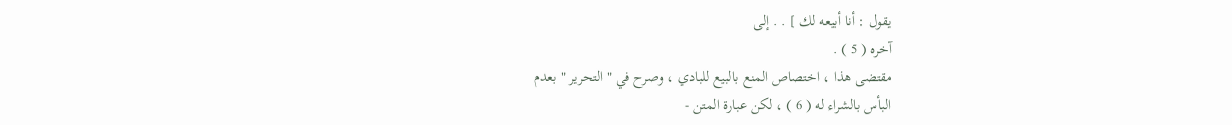يقول : أنا أبيعه لك ] . . إلى
آخره ( 5 ) .
مقتضى هذا ، اختصاص المنع بالبيع للبادي ، وصرح في " التحرير " بعدم
البأس بالشراء له ( 6 ) ، لكن عبارة المتن -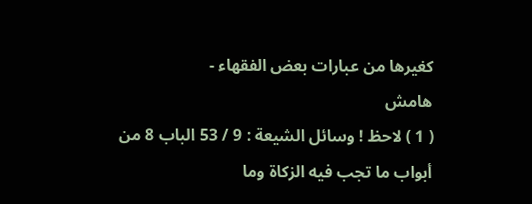كغيرها من عبارات بعض الفقهاء -
هامش
( 1 ) لاحظ ! وسائل الشيعة : 9 / 53 الباب 8 من أبواب ما تجب فيه الزكاة وما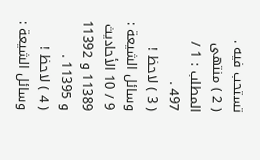تستحب فيه .
( 2 ) منتهى المطلب : 1 / 497 .
( 3 ) لاحظ ! وسائل الشيعة : 9 / 10 الأحاديث 11389 و 11392 و 11395 .
( 4 ) لاحظ ! وسائل الشيعة :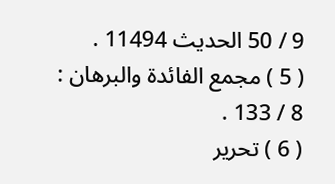9 / 50 الحديث 11494 .
( 5 ) مجمع الفائدة والبرهان : 8 / 133 .
( 6 ) تحرير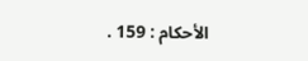الأحكام : 159 .